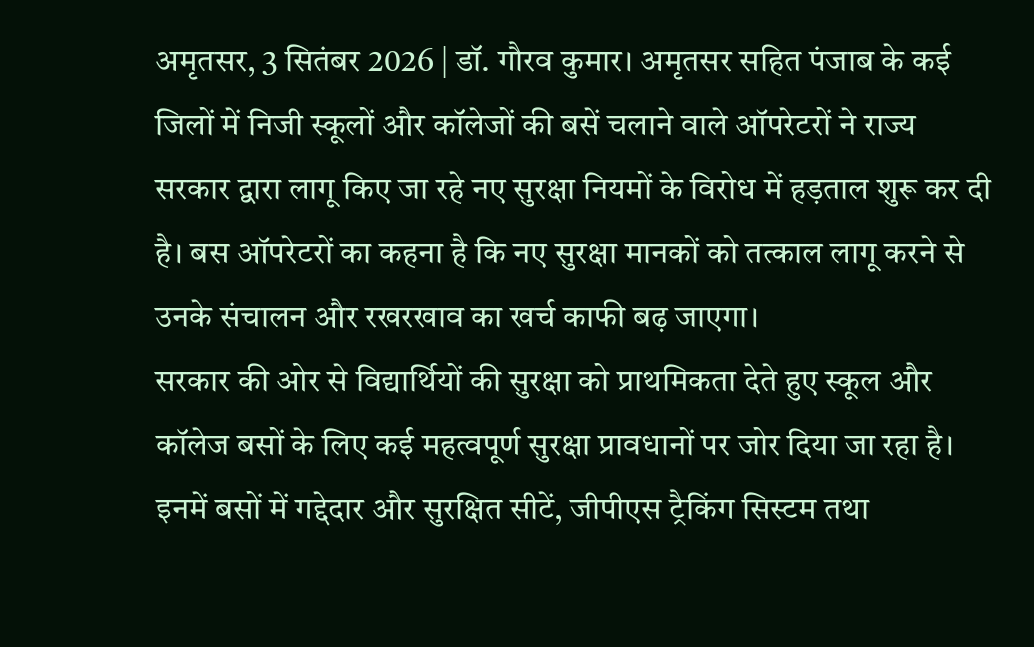अमृतसर, 3 सितंबर 2026 | डॉ. गौरव कुमार। अमृतसर सहित पंजाब के कई जिलों में निजी स्कूलों और कॉलेजों की बसें चलाने वाले ऑपरेटरों ने राज्य सरकार द्वारा लागू किए जा रहे नए सुरक्षा नियमों के विरोध में हड़ताल शुरू कर दी है। बस ऑपरेटरों का कहना है कि नए सुरक्षा मानकों को तत्काल लागू करने से उनके संचालन और रखरखाव का खर्च काफी बढ़ जाएगा।
सरकार की ओर से विद्यार्थियों की सुरक्षा को प्राथमिकता देते हुए स्कूल और कॉलेज बसों के लिए कई महत्वपूर्ण सुरक्षा प्रावधानों पर जोर दिया जा रहा है। इनमें बसों में गद्देदार और सुरक्षित सीटें, जीपीएस ट्रैकिंग सिस्टम तथा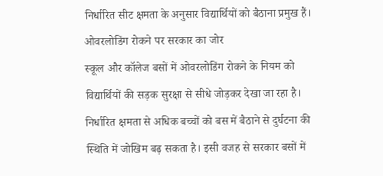निर्धारित सीट क्षमता के अनुसार विद्यार्थियों को बैठाना प्रमुख हैं।
ओवरलोडिंग रोकने पर सरकार का जोर
स्कूल और कॉलेज बसों में ओवरलोडिंग रोकने के नियम को विद्यार्थियों की सड़क सुरक्षा से सीधे जोड़कर देखा जा रहा है। निर्धारित क्षमता से अधिक बच्चों को बस में बैठाने से दुर्घटना की स्थिति में जोखिम बढ़ सकता है। इसी वजह से सरकार बसों में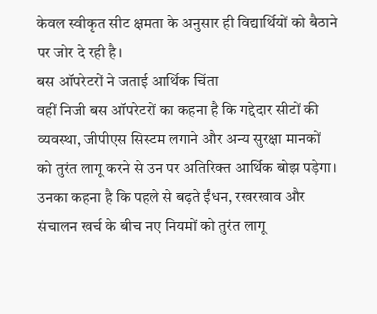केवल स्वीकृत सीट क्षमता के अनुसार ही विद्यार्थियों को बैठाने पर जोर दे रही है।
बस ऑपरेटरों ने जताई आर्थिक चिंता
वहीं निजी बस ऑपरेटरों का कहना है कि गद्देदार सीटों की व्यवस्था, जीपीएस सिस्टम लगाने और अन्य सुरक्षा मानकों को तुरंत लागू करने से उन पर अतिरिक्त आर्थिक बोझ पड़ेगा। उनका कहना है कि पहले से बढ़ते ईंधन, रखरखाव और संचालन खर्च के बीच नए नियमों को तुरंत लागू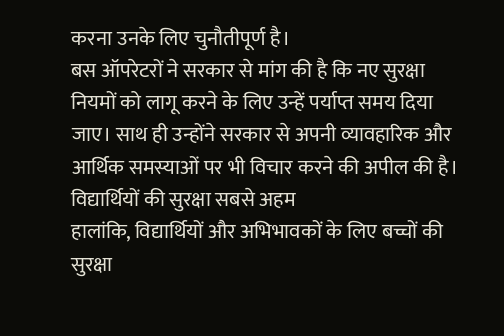करना उनके लिए चुनौतीपूर्ण है।
बस ऑपरेटरों ने सरकार से मांग की है कि नए सुरक्षा नियमों को लागू करने के लिए उन्हें पर्याप्त समय दिया जाए। साथ ही उन्होंने सरकार से अपनी व्यावहारिक और आर्थिक समस्याओं पर भी विचार करने की अपील की है।
विद्यार्थियों की सुरक्षा सबसे अहम
हालांकि, विद्यार्थियों और अभिभावकों के लिए बच्चों की सुरक्षा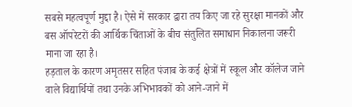सबसे महत्वपूर्ण मुद्दा है। ऐसे में सरकार द्वारा तय किए जा रहे सुरक्षा मानकों और बस ऑपरेटरों की आर्थिक चिंताओं के बीच संतुलित समाधान निकालना जरूरी माना जा रहा है।
हड़ताल के कारण अमृतसर सहित पंजाब के कई क्षेत्रों में स्कूल और कॉलेज जाने वाले विद्यार्थियों तथा उनके अभिभावकों को आने-जाने में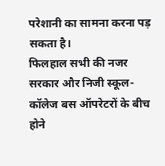परेशानी का सामना करना पड़ सकता है।
फिलहाल सभी की नजर सरकार और निजी स्कूल-कॉलेज बस ऑपरेटरों के बीच होने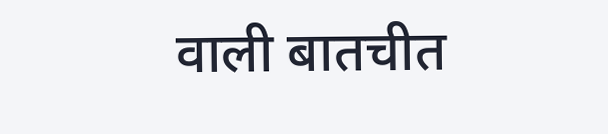वाली बातचीत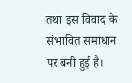तथा इस विवाद के संभावित समाधान पर बनी हुई है।